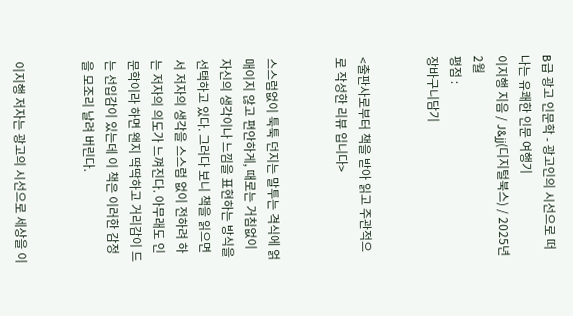B급 광고 인문학 - 광고인의 시선으로 떠나는 유쾌한 인문 여행기
이지행 지음 / J&jj(디지털북스) / 2025년 2월
평점 :
장바구니담기


<출판사로부터 책을 받아 읽고 주관적으로 작성한 리뷰 입니다>


스스럼없이 툭툭 던지는 말투는 격식에 얽매이지 않고 편안하게, 때로는 거침없이 자신의 생각이나 느낌을 표현하는 방식을 선택하고 있다. 그러다 보니 책을 읽으면서 저자의 생각을 스스럼 없이 전하려 하는 저자의 의도가 느껴진다. 아무래도 인문학이라 하면 왠지 딱딱하고 거리감이 드는 선입감이 있는데 이 책은 이러한 감정을 모조리 날려 버린다.


이지행 저자는 광고의 시선으로 세상을 이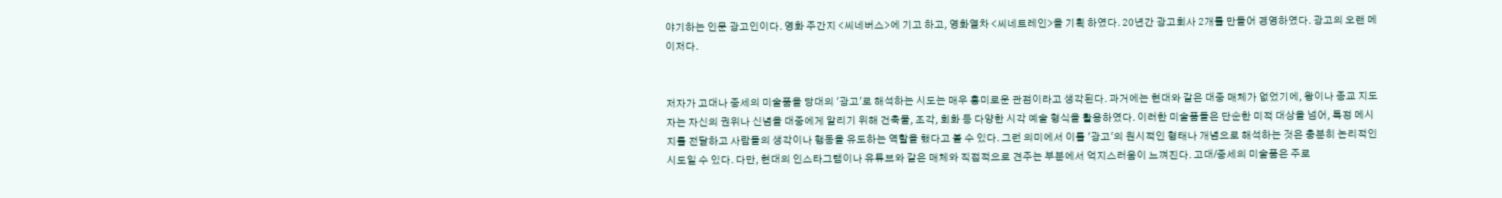야기하는 인문 광고인이다. 영화 주간지 <씨네버스>에 기고 하고, 영화열차 <씨네트레인>을 기획 하였다. 20년간 광고회사 2개를 만들어 경영하였다. 광고의 오랜 메이저다.


저자가 고대나 중세의 미술품을 당대의 '광고'로 해석하는 시도는 매우 흥미로운 관점이라고 생각된다. 과거에는 현대와 같은 대중 매체가 없었기에, 왕이나 종교 지도자는 자신의 권위나 신념을 대중에게 알리기 위해 건축물, 조각, 회화 등 다양한 시각 예술 형식을 활용하였다. 이러한 미술품들은 단순한 미적 대상을 넘어, 특정 메시지를 전달하고 사람들의 생각이나 행동을 유도하는 역할을 했다고 볼 수 있다. 그런 의미에서 이를 '광고'의 원시적인 형태나 개념으로 해석하는 것은 충분히 논리적인 시도일 수 있다. 다만, 현대의 인스타그램이나 유튜브와 같은 매체와 직접적으로 견주는 부분에서 억지스러움이 느껴진다. 고대/중세의 미술품은 주로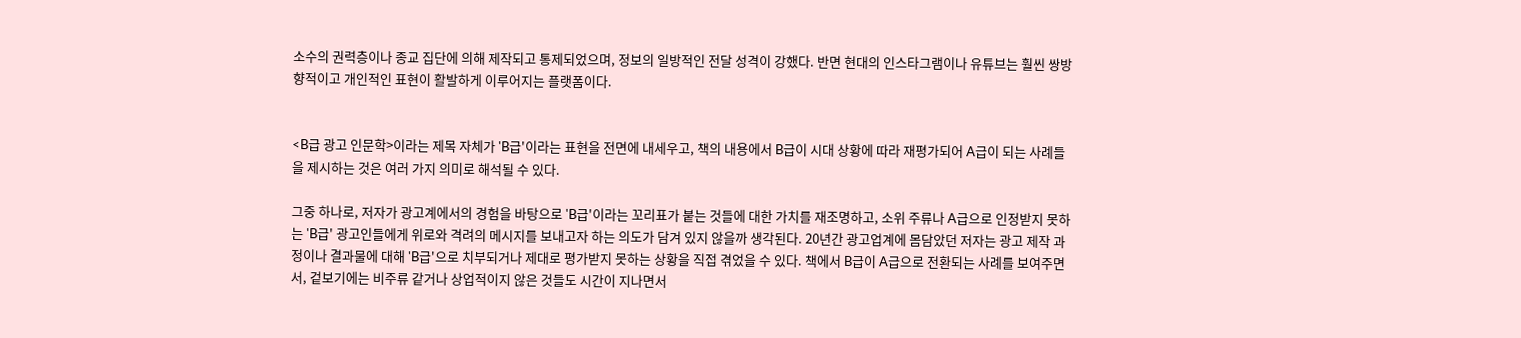소수의 권력층이나 종교 집단에 의해 제작되고 통제되었으며, 정보의 일방적인 전달 성격이 강했다. 반면 현대의 인스타그램이나 유튜브는 훨씬 쌍방향적이고 개인적인 표현이 활발하게 이루어지는 플랫폼이다.


<B급 광고 인문학>이라는 제목 자체가 'B급'이라는 표현을 전면에 내세우고, 책의 내용에서 B급이 시대 상황에 따라 재평가되어 A급이 되는 사례들을 제시하는 것은 여러 가지 의미로 해석될 수 있다.

그중 하나로, 저자가 광고계에서의 경험을 바탕으로 'B급'이라는 꼬리표가 붙는 것들에 대한 가치를 재조명하고, 소위 주류나 A급으로 인정받지 못하는 'B급' 광고인들에게 위로와 격려의 메시지를 보내고자 하는 의도가 담겨 있지 않을까 생각된다. 20년간 광고업계에 몸담았던 저자는 광고 제작 과정이나 결과물에 대해 'B급'으로 치부되거나 제대로 평가받지 못하는 상황을 직접 겪었을 수 있다. 책에서 B급이 A급으로 전환되는 사례를 보여주면서, 겉보기에는 비주류 같거나 상업적이지 않은 것들도 시간이 지나면서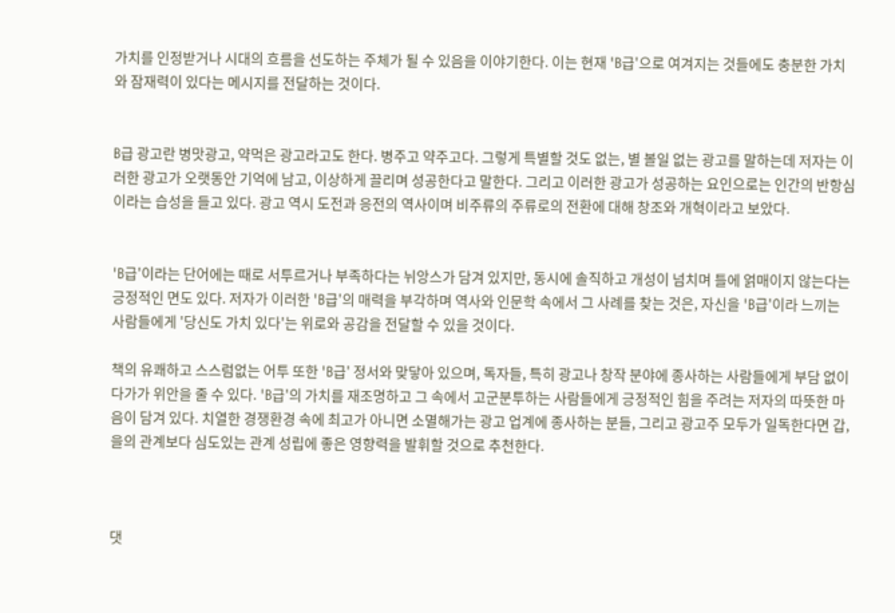가치를 인정받거나 시대의 흐름을 선도하는 주체가 될 수 있음을 이야기한다. 이는 현재 'B급'으로 여겨지는 것들에도 충분한 가치와 잠재력이 있다는 메시지를 전달하는 것이다.


B급 광고란 병맛광고, 약먹은 광고라고도 한다. 병주고 약주고다. 그렇게 특별할 것도 없는, 별 볼일 없는 광고를 말하는데 저자는 이러한 광고가 오랫동안 기억에 남고, 이상하게 끌리며 성공한다고 말한다. 그리고 이러한 광고가 성공하는 요인으로는 인간의 반항심이라는 습성을 들고 있다. 광고 역시 도전과 응전의 역사이며 비주류의 주류로의 전환에 대해 창조와 개혁이라고 보았다.


'B급'이라는 단어에는 때로 서투르거나 부족하다는 뉘앙스가 담겨 있지만, 동시에 솔직하고 개성이 넘치며 틀에 얽매이지 않는다는 긍정적인 면도 있다. 저자가 이러한 'B급'의 매력을 부각하며 역사와 인문학 속에서 그 사례를 찾는 것은, 자신을 'B급'이라 느끼는 사람들에게 '당신도 가치 있다'는 위로와 공감을 전달할 수 있을 것이다.

책의 유쾌하고 스스럼없는 어투 또한 'B급' 정서와 맞닿아 있으며, 독자들, 특히 광고나 창작 분야에 종사하는 사람들에게 부담 없이 다가가 위안을 줄 수 있다. 'B급'의 가치를 재조명하고 그 속에서 고군분투하는 사람들에게 긍정적인 힘을 주려는 저자의 따뜻한 마음이 담겨 있다. 치열한 경쟁환경 속에 최고가 아니면 소멸해가는 광고 업계에 종사하는 분들, 그리고 광고주 모두가 일독한다면 갑, 을의 관계보다 심도있는 관계 성립에 좋은 영향력을 발휘할 것으로 추천한다.



댓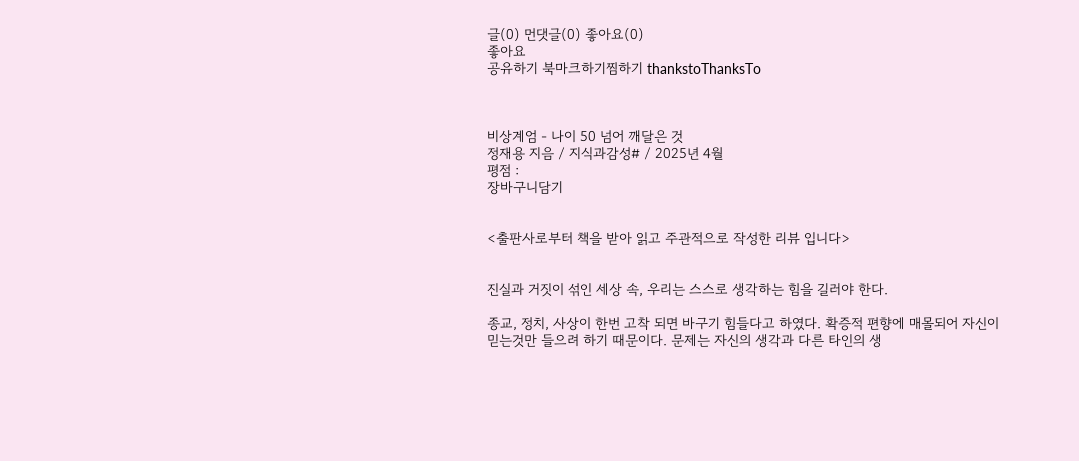글(0) 먼댓글(0) 좋아요(0)
좋아요
공유하기 북마크하기찜하기 thankstoThanksTo



비상계엄 - 나이 50 넘어 깨달은 것
정재용 지음 / 지식과감성# / 2025년 4월
평점 :
장바구니담기


<출판사로부터 책을 받아 읽고 주관적으로 작성한 리뷰 입니다>


진실과 거짓이 섞인 세상 속, 우리는 스스로 생각하는 힘을 길러야 한다.

종교, 정치, 사상이 한번 고착 되면 바구기 힘들다고 하였다. 확증적 편향에 매몰되어 자신이 믿는것만 들으려 하기 때문이다. 문제는 자신의 생각과 다른 타인의 생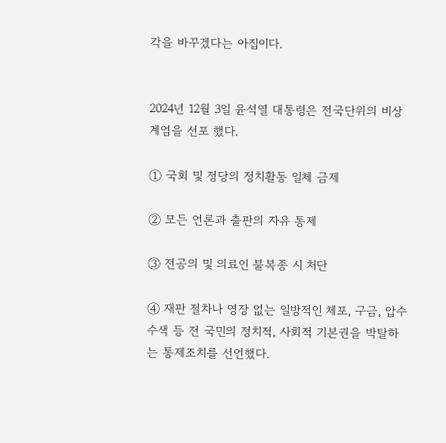각을 바꾸겠다는 아집이다.


2024년 12월 3일 윤석열 대통령은 전국단위의 비상계엄을 선포 했다.

① 국회 및 정당의 정치활동 일체 금제

② 모든 언론과 출판의 자유 통제

③ 전공의 및 의료인 불복종 시 처단

④ 재판 절차나 영장 없는 일방적인 체포, 구금, 압수 수색 등 전 국민의 정치적, 사회적 기본권을 박탈하는 통제조치를 선언했다.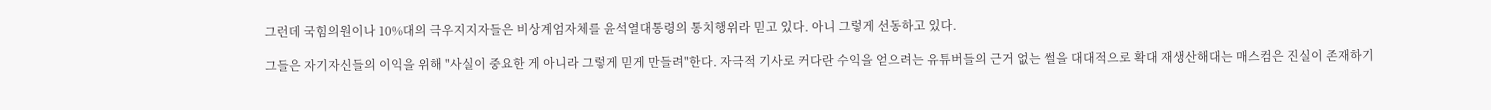그런데 국힘의원이나 10%대의 극우지지자들은 비상계엄자체를 윤석열대통령의 통치행위라 믿고 있다. 아니 그렇게 선동하고 있다.

그들은 자기자신들의 이익을 위해 "사실이 중요한 게 아니라 그렇게 믿게 만들려"한다. 자극적 기사로 커다란 수익을 얻으려는 유튜버들의 근거 없는 썰을 대대적으로 확대 재생산해대는 매스컴은 진실이 존재하기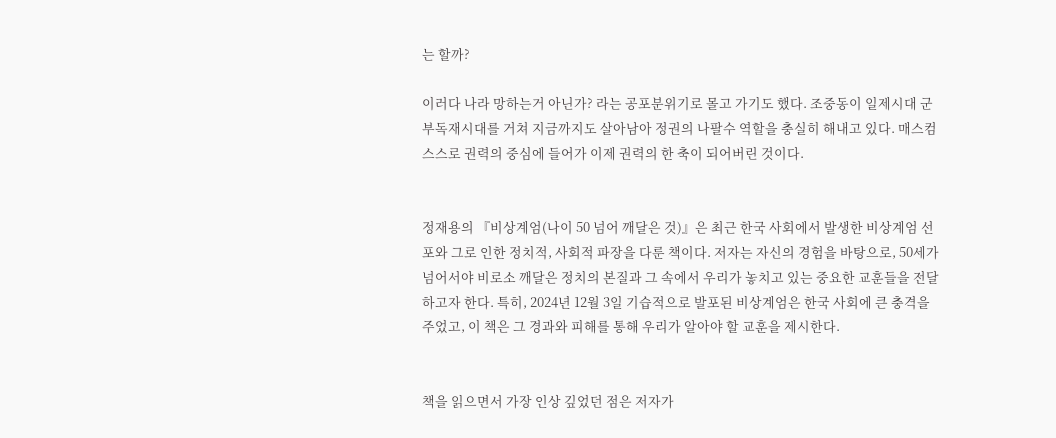는 할까?

이러다 나라 망하는거 아닌가? 라는 공포분위기로 몰고 가기도 했다. 조중동이 일제시대 군부독재시대를 거쳐 지금까지도 살아남아 정권의 나팔수 역할을 충실히 해내고 있다. 매스컴 스스로 권력의 중심에 들어가 이제 권력의 한 축이 되어버린 것이다.


정재용의 『비상계엄(나이 50 넘어 깨달은 것)』은 최근 한국 사회에서 발생한 비상계엄 선포와 그로 인한 정치적, 사회적 파장을 다룬 책이다. 저자는 자신의 경험을 바탕으로, 50세가 넘어서야 비로소 깨달은 정치의 본질과 그 속에서 우리가 놓치고 있는 중요한 교훈들을 전달하고자 한다. 특히, 2024년 12월 3일 기습적으로 발포된 비상계엄은 한국 사회에 큰 충격을 주었고, 이 책은 그 경과와 피해를 통해 우리가 알아야 할 교훈을 제시한다.


책을 읽으면서 가장 인상 깊었던 점은 저자가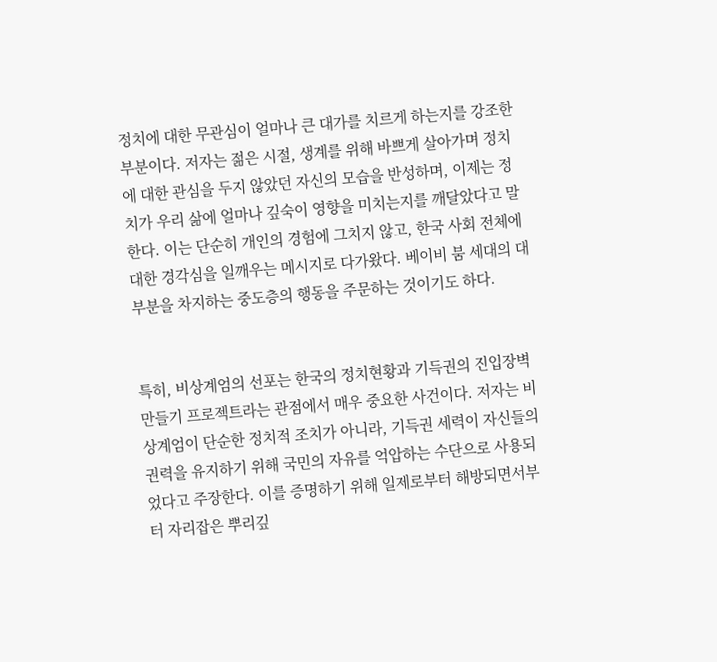정치에 대한 무관심이 얼마나 큰 대가를 치르게 하는지를 강조한 부분이다. 저자는 젊은 시절, 생계를 위해 바쁘게 살아가며 정치에 대한 관심을 두지 않았던 자신의 모습을 반성하며, 이제는 정치가 우리 삶에 얼마나 깊숙이 영향을 미치는지를 깨달았다고 말한다. 이는 단순히 개인의 경험에 그치지 않고, 한국 사회 전체에 대한 경각심을 일깨우는 메시지로 다가왔다. 베이비 붐 세대의 대부분을 차지하는 중도층의 행동을 주문하는 것이기도 하다.


특히, 비상계엄의 선포는 한국의 정치현황과 기득권의 진입장벽 만들기 프로젝트라는 관점에서 매우 중요한 사건이다. 저자는 비상계엄이 단순한 정치적 조치가 아니라, 기득권 세력이 자신들의 권력을 유지하기 위해 국민의 자유를 억압하는 수단으로 사용되었다고 주장한다. 이를 증명하기 위해 일제로부터 해방되면서부터 자리잡은 뿌리깊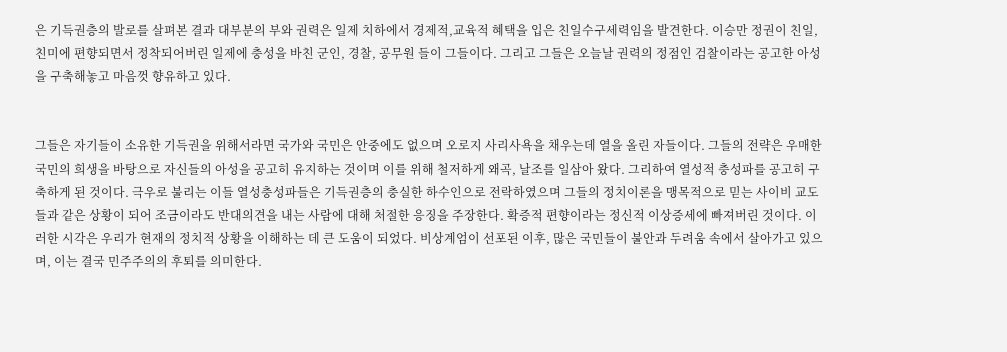은 기득권층의 발로를 살펴본 결과 대부분의 부와 권력은 일제 치하에서 경제적,교육적 혜택을 입은 친일수구세력임을 발견한다. 이승만 정권이 친일, 친미에 편향되면서 정착되어버린 일제에 충성을 바친 군인, 경찰, 공무원 들이 그들이다. 그리고 그들은 오늘날 권력의 정점인 검찰이라는 공고한 아성을 구축해놓고 마음껏 향유하고 있다.


그들은 자기들이 소유한 기득권을 위해서라면 국가와 국민은 안중에도 없으며 오로지 사리사욕을 채우는데 열을 올린 자들이다. 그들의 전략은 우매한 국민의 희생을 바탕으로 자신들의 아성을 공고히 유지하는 것이며 이를 위해 철저하게 왜곡, 날조를 일삼아 왔다. 그리하여 열성적 충성파를 공고히 구축하게 된 것이다. 극우로 불리는 이들 열성충성파들은 기득권층의 충실한 하수인으로 전락하였으며 그들의 정치이론을 맹목적으로 믿는 사이비 교도들과 같은 상황이 되어 조금이라도 반대의견을 내는 사람에 대해 처절한 응징을 주장한다. 확증적 편향이라는 정신적 이상증세에 빠져버린 것이다. 이러한 시각은 우리가 현재의 정치적 상황을 이해하는 데 큰 도움이 되었다. 비상계엄이 선포된 이후, 많은 국민들이 불안과 두려움 속에서 살아가고 있으며, 이는 결국 민주주의의 후퇴를 의미한다.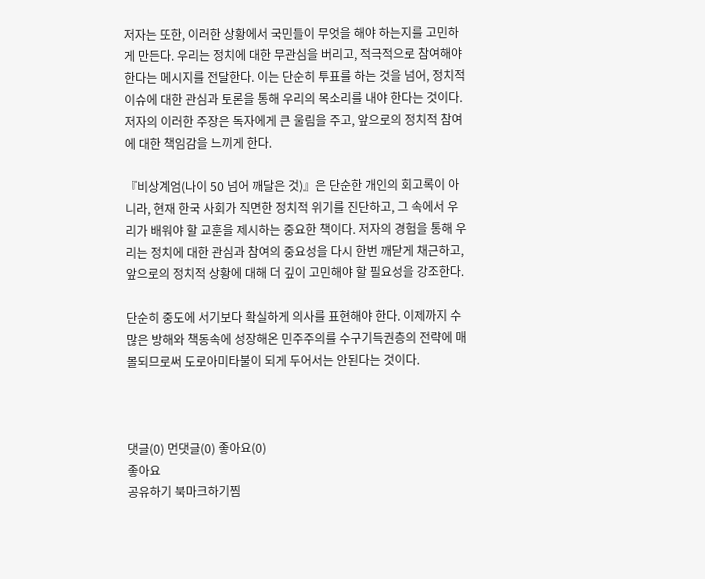저자는 또한, 이러한 상황에서 국민들이 무엇을 해야 하는지를 고민하게 만든다. 우리는 정치에 대한 무관심을 버리고, 적극적으로 참여해야 한다는 메시지를 전달한다. 이는 단순히 투표를 하는 것을 넘어, 정치적 이슈에 대한 관심과 토론을 통해 우리의 목소리를 내야 한다는 것이다. 저자의 이러한 주장은 독자에게 큰 울림을 주고, 앞으로의 정치적 참여에 대한 책임감을 느끼게 한다.

『비상계엄(나이 50 넘어 깨달은 것)』은 단순한 개인의 회고록이 아니라, 현재 한국 사회가 직면한 정치적 위기를 진단하고, 그 속에서 우리가 배워야 할 교훈을 제시하는 중요한 책이다. 저자의 경험을 통해 우리는 정치에 대한 관심과 참여의 중요성을 다시 한번 깨닫게 채근하고, 앞으로의 정치적 상황에 대해 더 깊이 고민해야 할 필요성을 강조한다.

단순히 중도에 서기보다 확실하게 의사를 표현해야 한다. 이제까지 수 많은 방해와 책동속에 성장해온 민주주의를 수구기득권층의 전략에 매몰되므로써 도로아미타불이 되게 두어서는 안된다는 것이다.



댓글(0) 먼댓글(0) 좋아요(0)
좋아요
공유하기 북마크하기찜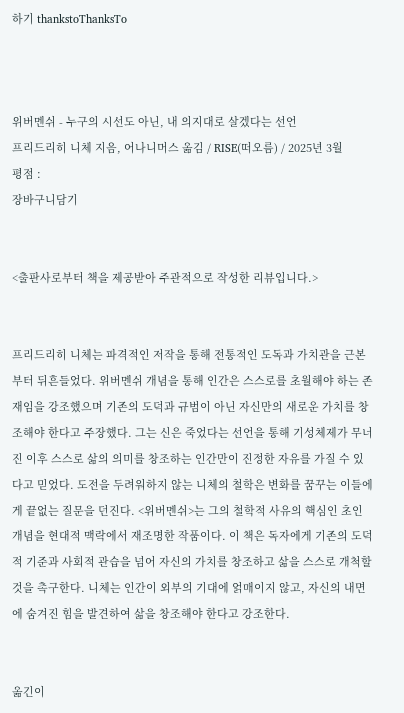하기 thankstoThanksTo



위버멘쉬 - 누구의 시선도 아닌, 내 의지대로 살겠다는 선언
프리드리히 니체 지음, 어나니머스 옮김 / RISE(떠오름) / 2025년 3월
평점 :
장바구니담기


<출판사로부터 책을 제공받아 주관적으로 작성한 리뷰입니다.>


프리드리히 니체는 파격적인 저작을 통해 전통적인 도독과 가치관을 근본부터 뒤흔들었다. 위버멘쉬 개념을 통해 인간은 스스로를 초월해야 하는 존재임을 강조했으며 기존의 도덕과 규범이 아닌 자신만의 새로운 가치를 창조해야 한다고 주장했다. 그는 신은 죽었다는 선언을 통해 기성체제가 무너진 이후 스스로 삶의 의미를 창조하는 인간만이 진정한 자유를 가질 수 있다고 믿었다. 도전을 두려워하지 않는 니체의 철학은 변화를 꿈꾸는 이들에게 끝없는 질문을 던진다. <위버멘쉬>는 그의 철학적 사유의 핵심인 초인 개념을 현대적 맥락에서 재조명한 작품이다. 이 책은 독자에게 기존의 도덕적 기준과 사회적 관습을 넘어 자신의 가치를 창조하고 삶을 스스로 개척할 것을 촉구한다. 니체는 인간이 외부의 기대에 얽매이지 않고, 자신의 내면에 숨겨진 힘을 발견하여 삶을 창조해야 한다고 강조한다.


옮긴이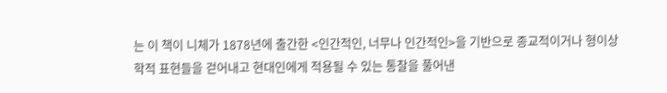는 이 책이 니체가 1878년에 출간한 <인간적인, 너무나 인간적인>을 기반으로 종교적이거나 형이상학적 표현들을 걷어내고 현대인에게 적용될 수 있는 통찰을 풀어낸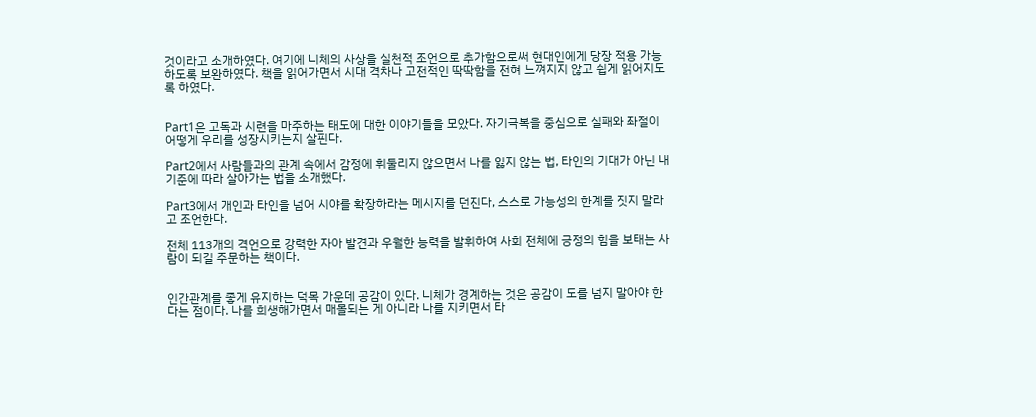것이라고 소개하였다. 여기에 니체의 사상을 실천적 조언으로 추가함으로써 현대인에게 당장 적용 가능하도록 보완하였다. 책을 읽어가면서 시대 격차나 고전적인 딱딱함을 전혀 느껴지지 않고 쉽게 읽어지도록 하였다.


Part1은 고독과 시련을 마주하는 태도에 대한 이야기들을 모았다. 자기극복을 중심으로 실패와 좌절이 어떻게 우리를 성장시키는지 살핀다.

Part2에서 사람들과의 관계 속에서 감정에 휘둘리지 않으면서 나를 잃지 않는 법, 타인의 기대가 아닌 내 기준에 따라 살아가는 법을 소개했다.

Part3에서 개인과 타인을 넘어 시야를 확장하라는 메시지를 던진다, 스스로 가능성의 한계를 짓지 말라고 조언한다.

전체 113개의 격언으로 강력한 자아 발견과 우월한 능력을 발휘하여 사회 전체에 긍정의 힘을 보태는 사람이 되길 주문하는 책이다.


인간관계를 좋게 유지하는 덕목 가운데 공감이 있다. 니체가 경계하는 것은 공감이 도를 넘지 말아야 한다는 점이다. 나를 희생해가면서 매몰되는 게 아니라 나를 지키면서 타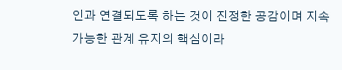인과 연결되도록 하는 것이 진정한 공감이며 지속 가능한 관계 유지의 핵심이라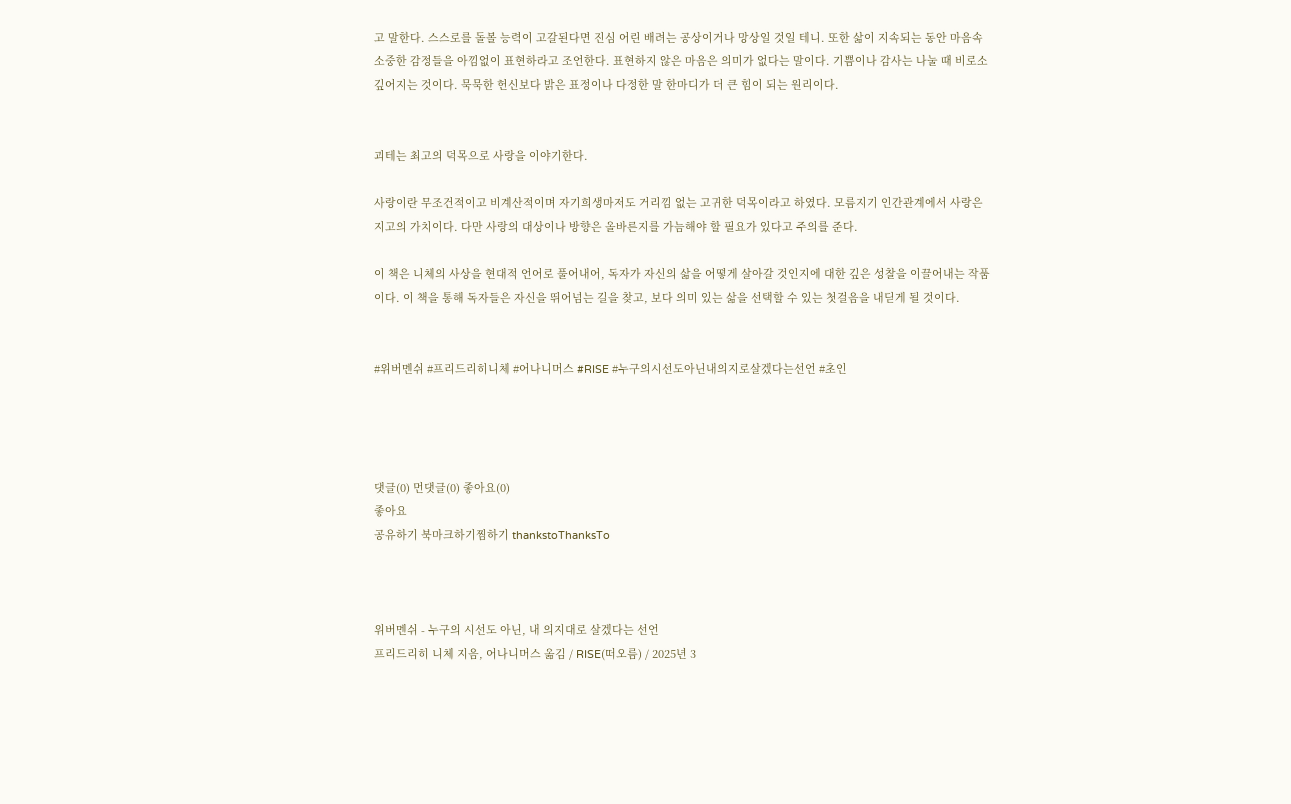고 말한다. 스스로를 돌볼 능력이 고갈된다면 진심 어린 배려는 공상이거나 망상일 것일 테니. 또한 삶이 지속되는 동안 마음속 소중한 감정들을 아낌없이 표현하라고 조언한다. 표현하지 않은 마음은 의미가 없다는 말이다. 기쁨이나 감사는 나눌 때 비로소 깊어지는 것이다. 묵묵한 헌신보다 밝은 표정이나 다정한 말 한마디가 더 큰 힘이 되는 원리이다.


괴테는 최고의 덕목으로 사랑을 이야기한다.

사랑이란 무조건적이고 비계산적이며 자기희생마저도 거리낌 없는 고귀한 덕목이라고 하였다. 모름지기 인간관계에서 사랑은 지고의 가치이다. 다만 사랑의 대상이나 방향은 올바른지를 가늠해야 할 필요가 있다고 주의를 준다.

이 책은 니체의 사상을 현대적 언어로 풀어내어, 독자가 자신의 삶을 어떻게 살아갈 것인지에 대한 깊은 성찰을 이끌어내는 작품이다. 이 책을 통해 독자들은 자신을 뛰어넘는 길을 찾고, 보다 의미 있는 삶을 선택할 수 있는 첫걸음을 내딛게 될 것이다.


#위버멘쉬 #프리드리히니체 #어나니머스 #RISE #누구의시선도아닌내의지로살겠다는선언 #초인




댓글(0) 먼댓글(0) 좋아요(0)
좋아요
공유하기 북마크하기찜하기 thankstoThanksTo



위버멘쉬 - 누구의 시선도 아닌, 내 의지대로 살겠다는 선언
프리드리히 니체 지음, 어나니머스 옮김 / RISE(떠오름) / 2025년 3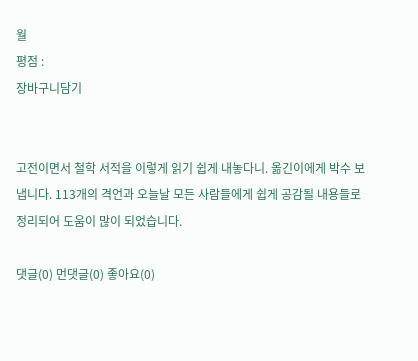월
평점 :
장바구니담기


고전이면서 철학 서적을 이렇게 읽기 쉽게 내놓다니. 옮긴이에게 박수 보냅니다. 113개의 격언과 오늘날 모든 사람들에게 쉽게 공감될 내용들로 정리되어 도움이 많이 되었습니다.

댓글(0) 먼댓글(0) 좋아요(0)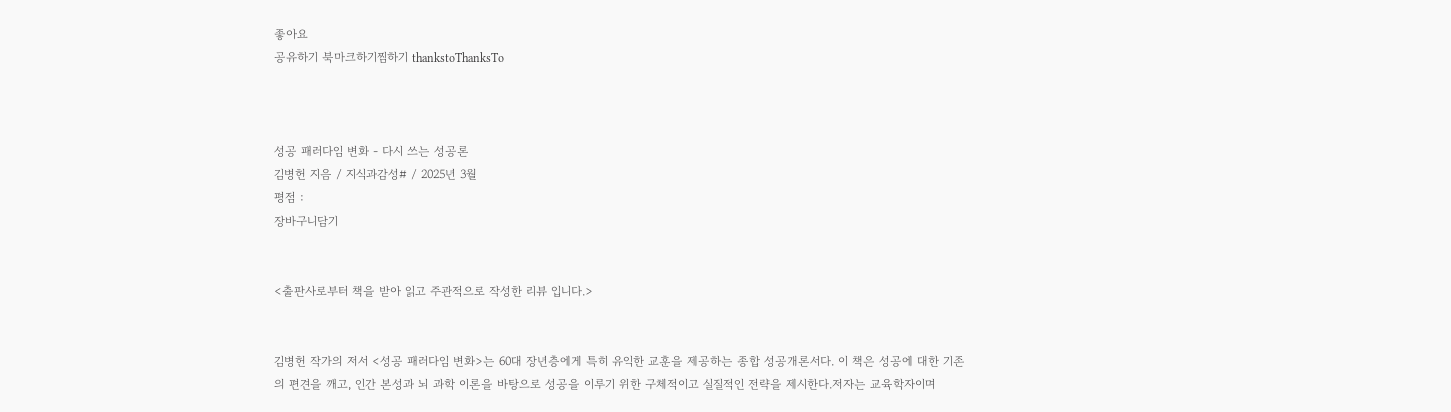좋아요
공유하기 북마크하기찜하기 thankstoThanksTo



성공 패러다임 변화 - 다시 쓰는 성공론
김병헌 지음 / 지식과감성# / 2025년 3월
평점 :
장바구니담기


<출판사로부터 책을 받아 읽고 주관적으로 작성한 리뷰 입니다.>


김병헌 작가의 저서 <성공 패러다임 변화>는 60대 장년층에게 특히 유익한 교훈을 제공하는 종합 성공개론서다. 이 책은 성공에 대한 기존의 편견을 깨고, 인간 본성과 뇌 과학 이론을 바탕으로 성공을 이루기 위한 구체적이고 실질적인 전략을 제시한다.저자는 교육학자이며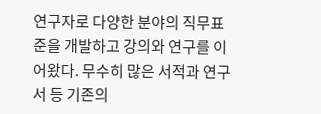연구자로 다양한 분야의 직무표준을 개발하고 강의와 연구를 이어왔다. 무수히 많은 서적과 연구서 등 기존의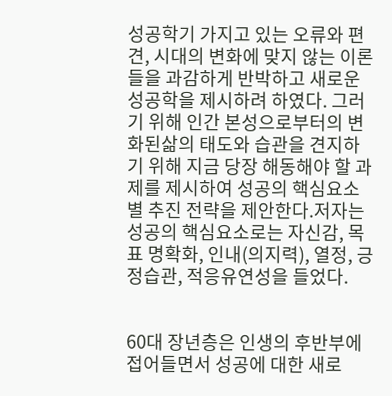성공학기 가지고 있는 오류와 편견, 시대의 변화에 맞지 않는 이론들을 과감하게 반박하고 새로운 성공학을 제시하려 하였다. 그러기 위해 인간 본성으로부터의 변화된삶의 태도와 습관을 견지하기 위해 지금 당장 해동해야 할 과제를 제시하여 성공의 핵심요소별 추진 전략을 제안한다.저자는 성공의 핵심요소로는 자신감, 목표 명확화, 인내(의지력), 열정, 긍정습관, 적응유연성을 들었다.


60대 장년층은 인생의 후반부에 접어들면서 성공에 대한 새로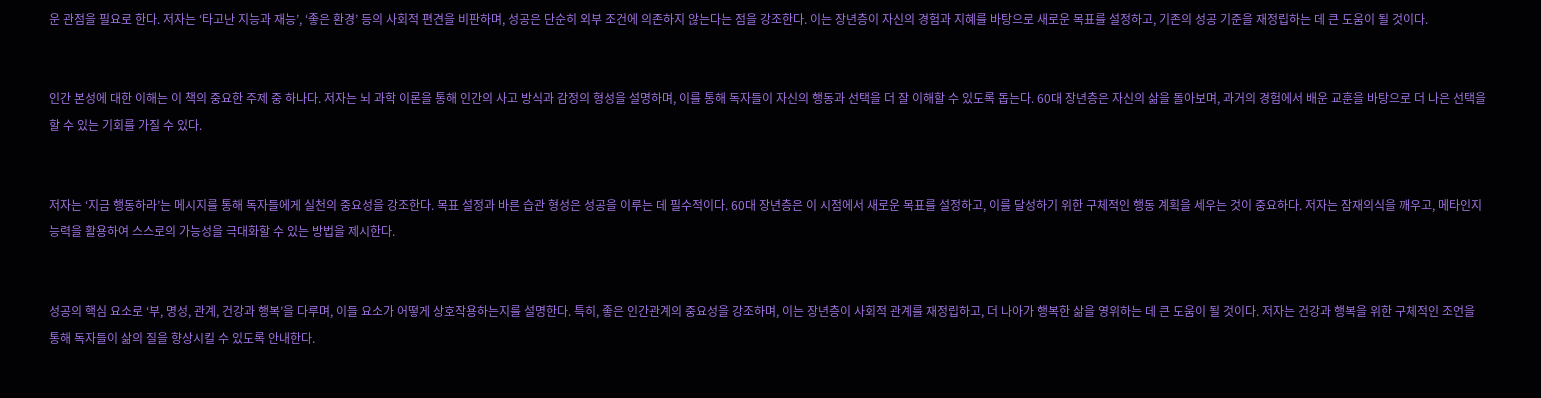운 관점을 필요로 한다. 저자는 ‘타고난 지능과 재능’, ‘좋은 환경’ 등의 사회적 편견을 비판하며, 성공은 단순히 외부 조건에 의존하지 않는다는 점을 강조한다. 이는 장년층이 자신의 경험과 지혜를 바탕으로 새로운 목표를 설정하고, 기존의 성공 기준을 재정립하는 데 큰 도움이 될 것이다.


인간 본성에 대한 이해는 이 책의 중요한 주제 중 하나다. 저자는 뇌 과학 이론을 통해 인간의 사고 방식과 감정의 형성을 설명하며, 이를 통해 독자들이 자신의 행동과 선택을 더 잘 이해할 수 있도록 돕는다. 60대 장년층은 자신의 삶을 돌아보며, 과거의 경험에서 배운 교훈을 바탕으로 더 나은 선택을 할 수 있는 기회를 가질 수 있다.


저자는 ‘지금 행동하라’는 메시지를 통해 독자들에게 실천의 중요성을 강조한다. 목표 설정과 바른 습관 형성은 성공을 이루는 데 필수적이다. 60대 장년층은 이 시점에서 새로운 목표를 설정하고, 이를 달성하기 위한 구체적인 행동 계획을 세우는 것이 중요하다. 저자는 잠재의식을 깨우고, 메타인지 능력을 활용하여 스스로의 가능성을 극대화할 수 있는 방법을 제시한다.


성공의 핵심 요소로 ‘부, 명성, 관계, 건강과 행복’을 다루며, 이들 요소가 어떻게 상호작용하는지를 설명한다. 특히, 좋은 인간관계의 중요성을 강조하며, 이는 장년층이 사회적 관계를 재정립하고, 더 나아가 행복한 삶을 영위하는 데 큰 도움이 될 것이다. 저자는 건강과 행복을 위한 구체적인 조언을 통해 독자들이 삶의 질을 향상시킬 수 있도록 안내한다.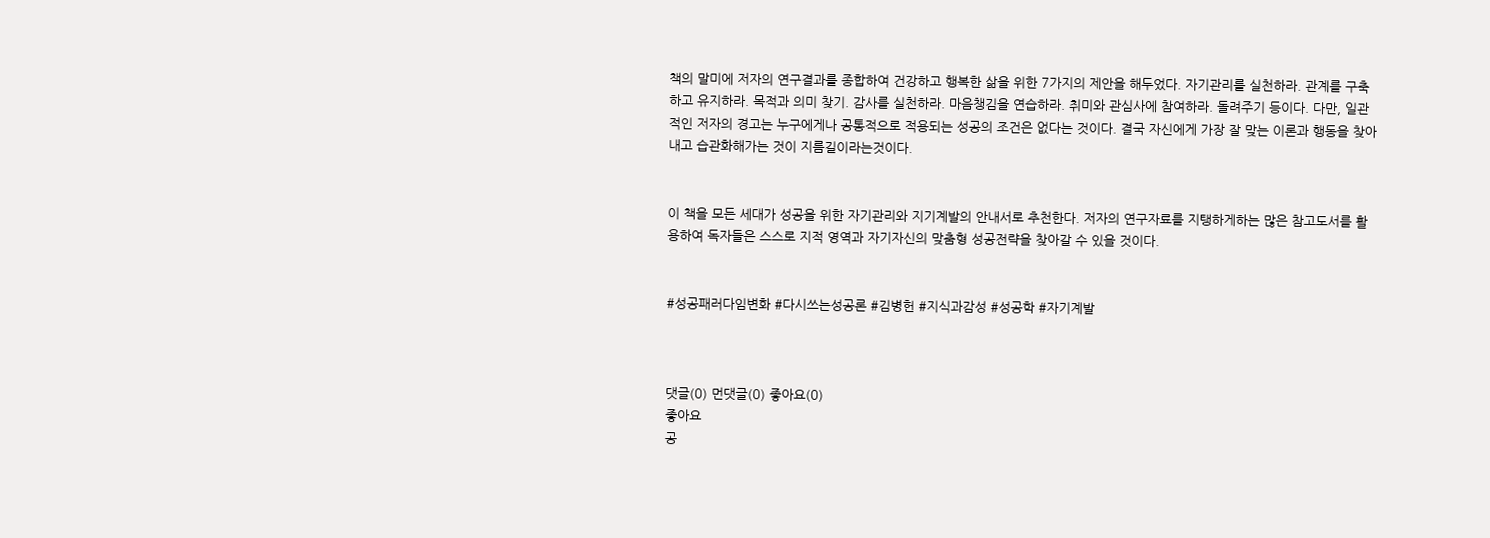책의 말미에 저자의 연구결과를 종합하여 건강하고 행복한 삶을 위한 7가지의 제안을 해두었다. 자기관리를 실천하라. 관계를 구축하고 유지하라. 목적과 의미 찾기. 감사를 실천하라. 마음챙김을 연습하라. 취미와 관심사에 참여하라. 돌려주기 등이다. 다만, 일관적인 저자의 경고는 누구에게나 공통적으로 적용되는 성공의 조건은 없다는 것이다. 결국 자신에게 가장 잘 맞는 이론과 행동을 찾아내고 습관화해가는 것이 지름길이라는것이다.


이 책을 모든 세대가 성공을 위한 자기관리와 지기계발의 안내서로 추천한다. 저자의 연구자료를 지탱하게하는 많은 참고도서를 활용하여 독자들은 스스로 지적 영역과 자기자신의 맞춤형 성공전략을 찾아갈 수 있을 것이다.


#성공패러다임변화 #다시쓰는성공론 #김병헌 #지식과감성 #성공학 #자기계발



댓글(0) 먼댓글(0) 좋아요(0)
좋아요
공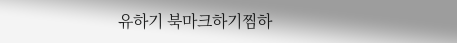유하기 북마크하기찜하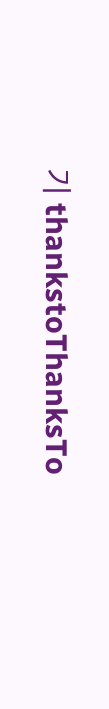기 thankstoThanksTo